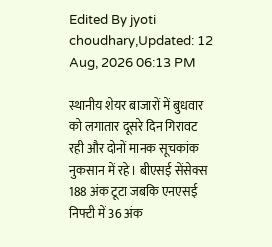Edited By jyoti choudhary,Updated: 12 Aug, 2026 06:13 PM

स्थानीय शेयर बाजारों में बुधवार को लगातार दूसरे दिन गिरावट रही और दोनों मानक सूचकांक नुकसान में रहे। बीएसई सेंसेक्स 188 अंक टूटा जबकि एनएसई निफ्टी में 36 अंक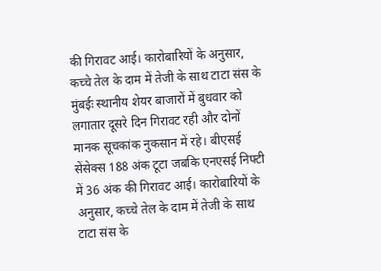की गिरावट आई। कारोबारियों के अनुसार, कच्चे तेल के दाम में तेजी के साथ टाटा संस के
मुंबईः स्थानीय शेयर बाजारों में बुधवार को लगातार दूसरे दिन गिरावट रही और दोनों मानक सूचकांक नुकसान में रहे। बीएसई सेंसेक्स 188 अंक टूटा जबकि एनएसई निफ्टी में 36 अंक की गिरावट आई। कारोबारियों के अनुसार, कच्चे तेल के दाम में तेजी के साथ टाटा संस के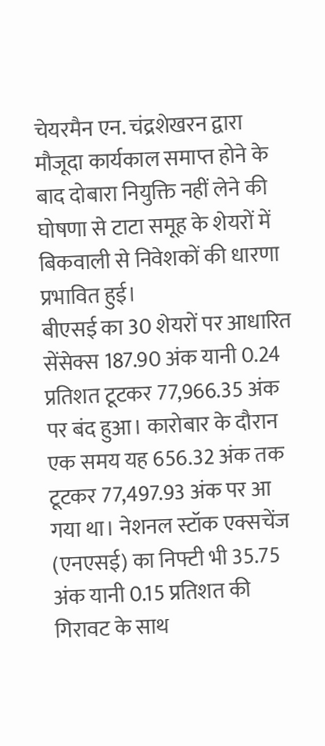चेयरमैन एन. चंद्रशेखरन द्वारा मौजूदा कार्यकाल समाप्त होने के बाद दोबारा नियुक्ति नहीं लेने की घोषणा से टाटा समूह के शेयरों में बिकवाली से निवेशकों की धारणा प्रभावित हुई।
बीएसई का 30 शेयरों पर आधारित सेंसेक्स 187.90 अंक यानी 0.24 प्रतिशत टूटकर 77,966.35 अंक पर बंद हुआ। कारोबार के दौरान एक समय यह 656.32 अंक तक टूटकर 77,497.93 अंक पर आ गया था। नेशनल स्टॉक एक्सचेंज (एनएसई) का निफ्टी भी 35.75 अंक यानी 0.15 प्रतिशत की गिरावट के साथ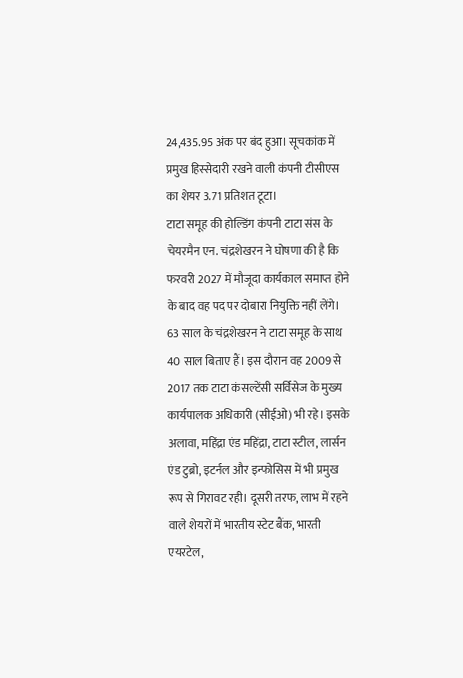24,435.95 अंक पर बंद हुआ। सूचकांक में प्रमुख हिस्सेदारी रखने वाली कंपनी टीसीएस का शेयर 3.71 प्रतिशत टूटा।
टाटा समूह की होल्डिंग कंपनी टाटा संस के चेयरमैन एन. चंद्रशेखरन ने घोषणा की है कि फरवरी 2027 में मौजूदा कार्यकाल समाप्त होने के बाद वह पद पर दोबारा नियुक्ति नहीं लेंगे। 63 साल के चंद्रशेखरन ने टाटा समूह के साथ 40 साल बिताए हैं। इस दौरान वह 2009 से 2017 तक टाटा कंसल्टेंसी सर्विसेज के मुख्य कार्यपालक अधिकारी (सीईओ) भी रहे। इसके अलावा, महिंद्रा एंड महिंद्रा, टाटा स्टील, लार्सन एंड टुब्रो, इटर्नल और इन्फोसिस में भी प्रमुख रूप से गिरावट रही। दूसरी तरफ, लाभ में रहने वाले शेयरों में भारतीय स्टेट बैंक, भारती एयरटेल,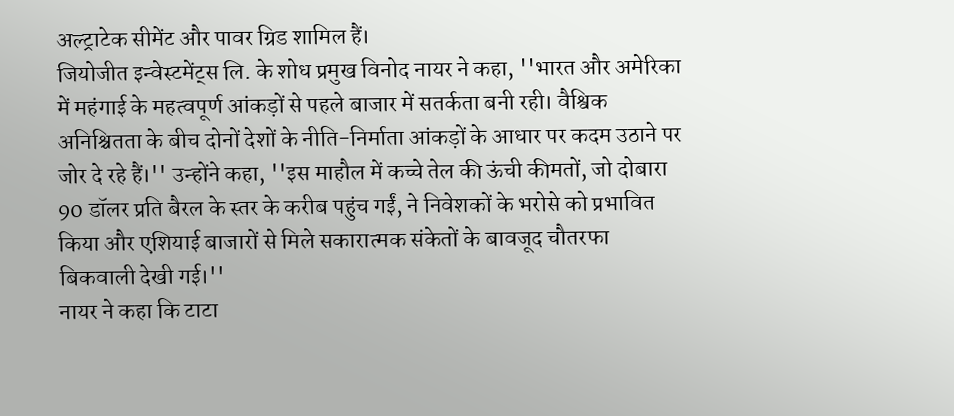अल्ट्राटेक सीमेंट और पावर ग्रिड शामिल हैं।
जियोजीत इन्वेस्टमेंट्स लि. के शोध प्रमुख विनोद नायर ने कहा, ''भारत और अमेरिका में महंगाई के महत्वपूर्ण आंकड़ों से पहले बाजार में सतर्कता बनी रही। वैश्विक अनिश्चितता के बीच दोनों देशों के नीति-निर्माता आंकड़ों के आधार पर कदम उठाने पर जोर दे रहे हैं।'' उन्होंने कहा, ''इस माहौल में कच्चे तेल की ऊंची कीमतों, जो दोबारा 90 डॉलर प्रति बैरल के स्तर के करीब पहुंच गईं, ने निवेशकों के भरोसे को प्रभावित किया और एशियाई बाजारों से मिले सकारात्मक संकेतों के बावजूद चौतरफा बिकवाली देखी गई।''
नायर ने कहा कि टाटा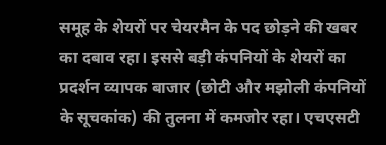समूह के शेयरों पर चेयरमैन के पद छोड़ने की खबर का दबाव रहा। इससे बड़ी कंपनियों के शेयरों का प्रदर्शन व्यापक बाजार (छोटी और मझोली कंपनियों के सूचकांक) की तुलना में कमजोर रहा। एचएसटी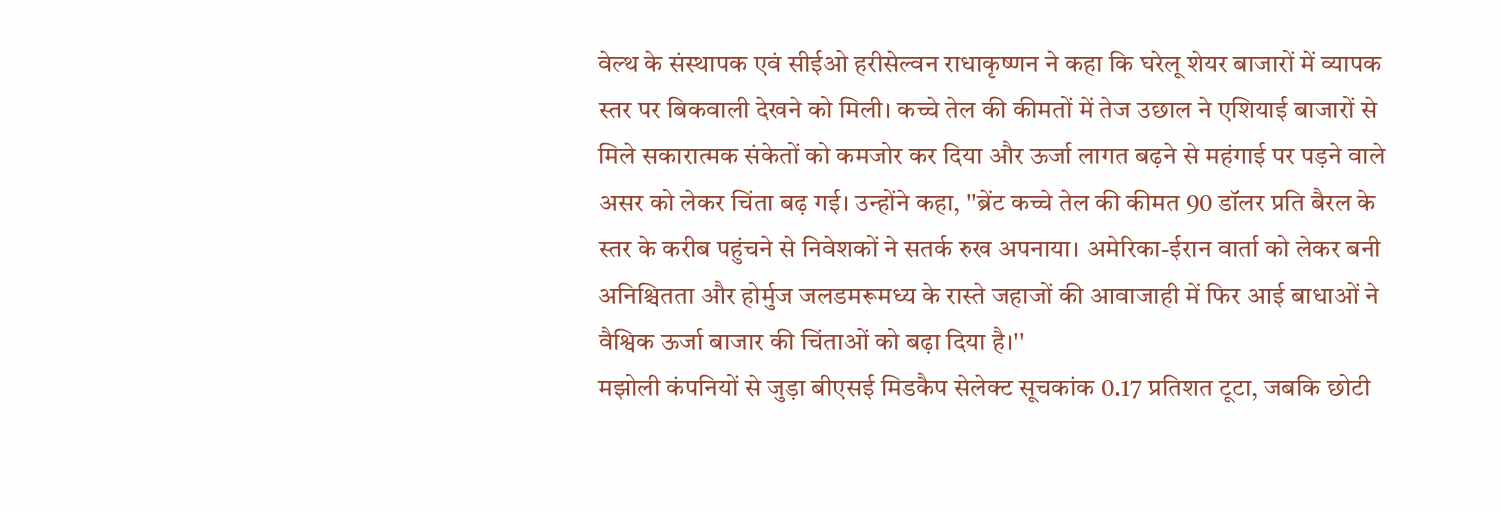वेल्थ के संस्थापक एवं सीईओ हरीसेल्वन राधाकृष्णन ने कहा कि घरेलू शेयर बाजारों में व्यापक स्तर पर बिकवाली देखने को मिली। कच्चे तेल की कीमतों में तेज उछाल ने एशियाई बाजारों से मिले सकारात्मक संकेतों को कमजोर कर दिया और ऊर्जा लागत बढ़ने से महंगाई पर पड़ने वाले असर को लेकर चिंता बढ़ गई। उन्होंने कहा, ''ब्रेंट कच्चे तेल की कीमत 90 डॉलर प्रति बैरल के स्तर के करीब पहुंचने से निवेशकों ने सतर्क रुख अपनाया। अमेरिका-ईरान वार्ता को लेकर बनी अनिश्चितता और होर्मुज जलडमरूमध्य के रास्ते जहाजों की आवाजाही में फिर आई बाधाओं ने वैश्विक ऊर्जा बाजार की चिंताओं को बढ़ा दिया है।''
मझोली कंपनियों से जुड़ा बीएसई मिडकैप सेलेक्ट सूचकांक 0.17 प्रतिशत टूटा, जबकि छोटी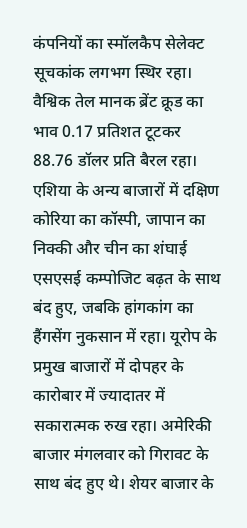कंपनियों का स्मॉलकैप सेलेक्ट सूचकांक लगभग स्थिर रहा। वैश्विक तेल मानक ब्रेंट क्रूड का भाव 0.17 प्रतिशत टूटकर 88.76 डॉलर प्रति बैरल रहा। एशिया के अन्य बाजारों में दक्षिण कोरिया का कॉस्पी, जापान का निक्की और चीन का शंघाई एसएसई कम्पोजिट बढ़त के साथ बंद हुए, जबकि हांगकांग का हैंगसेंग नुकसान में रहा। यूरोप के प्रमुख बाजारों में दोपहर के कारोबार में ज्यादातर में सकारात्मक रुख रहा। अमेरिकी बाजार मंगलवार को गिरावट के साथ बंद हुए थे। शेयर बाजार के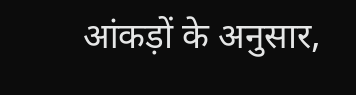आंकड़ों के अनुसार,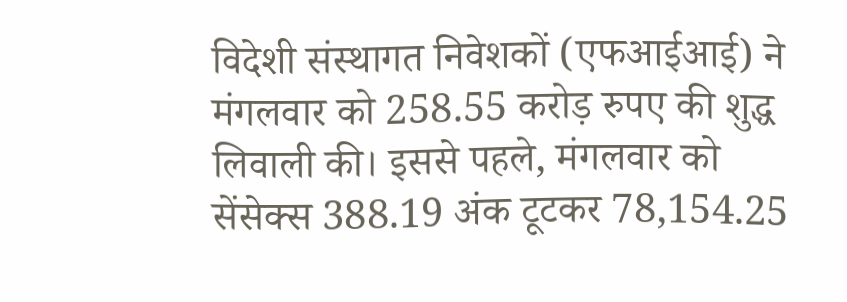विदेशी संस्थागत निवेशकों (एफआईआई) ने मंगलवार को 258.55 करोड़ रुपए की शुद्ध लिवाली की। इससे पहले, मंगलवार को सेंसेक्स 388.19 अंक टूटकर 78,154.25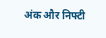अंक और निफ्टी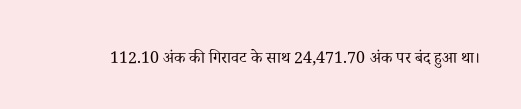112.10 अंक की गिरावट के साथ 24,471.70 अंक पर बंद हुआ था।